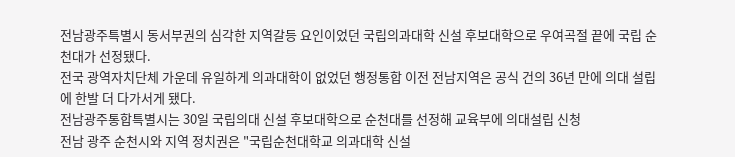전남광주특별시 동서부권의 심각한 지역갈등 요인이었던 국립의과대학 신설 후보대학으로 우여곡절 끝에 국립 순천대가 선정됐다.
전국 광역자치단체 가운데 유일하게 의과대학이 없었던 행정통합 이전 전남지역은 공식 건의 36년 만에 의대 설립에 한발 더 다가서게 됐다.
전남광주통합특별시는 30일 국립의대 신설 후보대학으로 순천대를 선정해 교육부에 의대설립 신청
전남 광주 순천시와 지역 정치권은 "국립순천대학교 의과대학 신설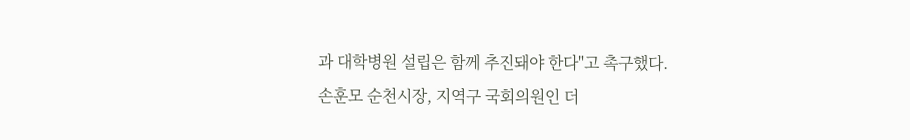과 대학병원 설립은 함께 추진돼야 한다"고 촉구했다.
손훈모 순천시장, 지역구 국회의원인 더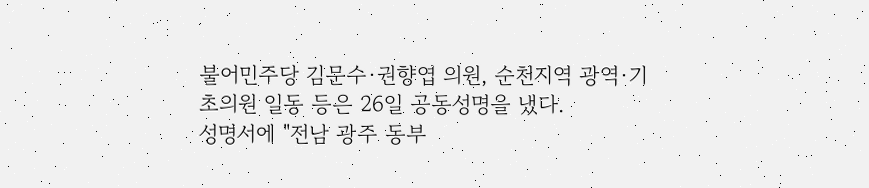불어민주당 김문수·권향엽 의원, 순천지역 광역·기초의원 일동 등은 26일 공동성명을 냈다.
성명서에 "전남 광주 동부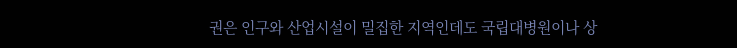권은 인구와 산업시설이 밀집한 지역인데도 국립대병원이나 상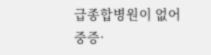급종합병원이 없어 중증·